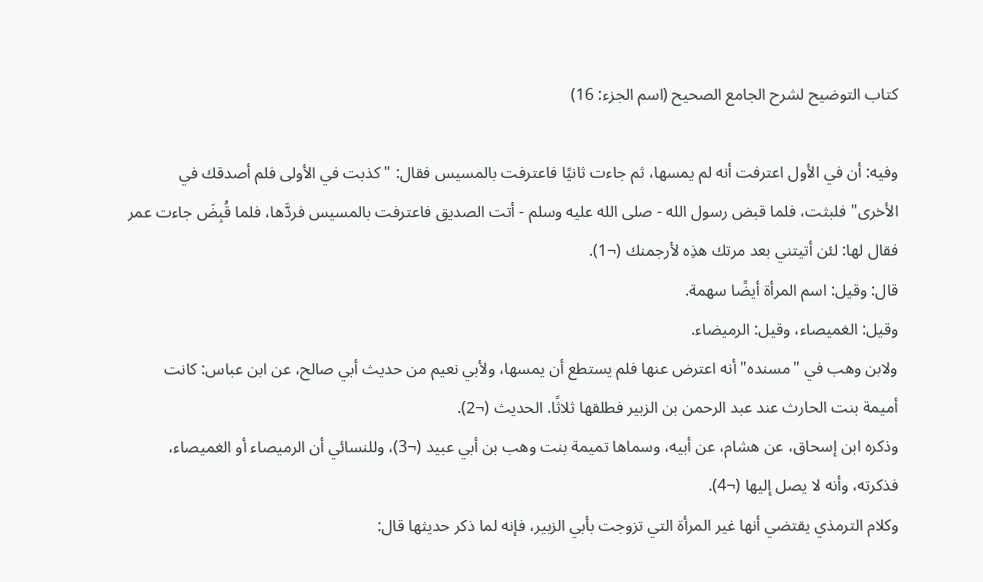كتاب التوضيح لشرح الجامع الصحيح (اسم الجزء: 16)

وفيه: أن في الأول اعترفت أنه لم يمسها، ثم جاءت ثانيًا فاعترفت بالمسيس فقال: "كذبت في الأولى فلم أصدقك في الأخرى" فلبثت، فلما قبض رسول الله - صلى الله عليه وسلم - أتت الصديق فاعترفت بالمسيس فردَّها، فلما قُبِضَ جاءت عمر فقال لها: لئن أتيتني بعد مرتك هذِه لأرجمنك (¬1).
قال: وقيل: اسم المرأة أيضًا سهمة.
وقيل: الغميصاء، وقيل: الرميضاء.
ولابن وهب في "مسنده" أنه اعترض عنها فلم يستطع أن يمسها، ولأبي نعيم من حديث أبي صالح، عن ابن عباس: كانت أميمة بنت الحارث عند عبد الرحمن بن الزبير فطلقها ثلاثًا. الحديث (¬2).
وذكره ابن إسحاق، عن هشام، عن أبيه، وسماها تميمة بنت وهب بن أبي عبيد (¬3)، وللنسائي أن الرميصاء أو الغميصاء، فذكرته، وأنه لا يصل إليها (¬4).
وكلام الترمذي يقتضي أنها غير المرأة التي تزوجت بأبي الزبير، فإنه لما ذكر حديثها قال: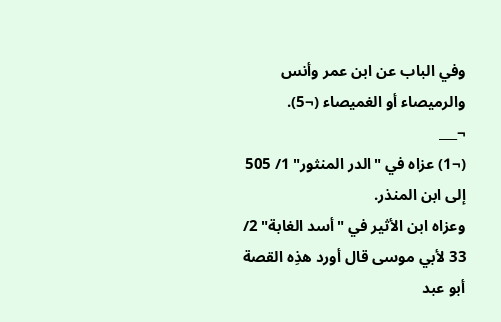وفي الباب عن ابن عمر وأنس والرميصاء أو الغميصاء (¬5).
¬___
(¬1) عزاه في "الدر المنثور" 1/ 505 إلى ابن المنذر.
وعزاه ابن الأثير في "أسد الغابة" 2/ 33 لأبي موسى قال أورد هذِه القصة أبو عبد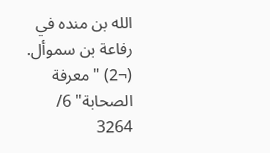الله بن منده في رفاعة بن سموأل.
(¬2) "معرفة الصحابة" 6/ 3264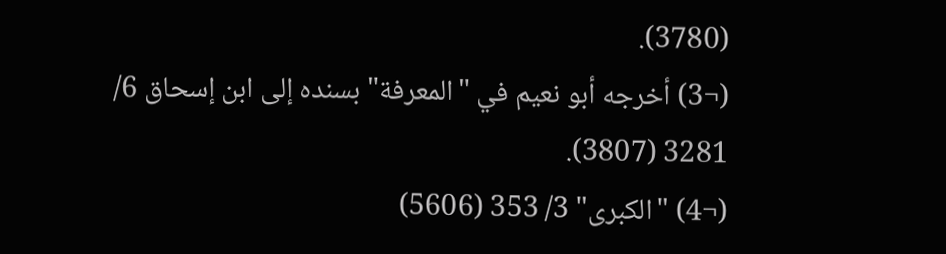(3780).
(¬3) أخرجه أبو نعيم في "المعرفة" بسنده إلى ابن إسحاق 6/ 3281 (3807).
(¬4) "الكبرى" 3/ 353 (5606)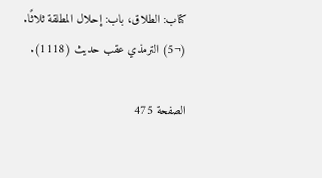كتاب: الطلاق، باب: إحلال المطلقة ثلاثًا.
(¬5) الترمذي عقب حديث (1118).

الصفحة 475